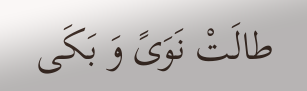طالَتْ نَوَىً وَ بَكَى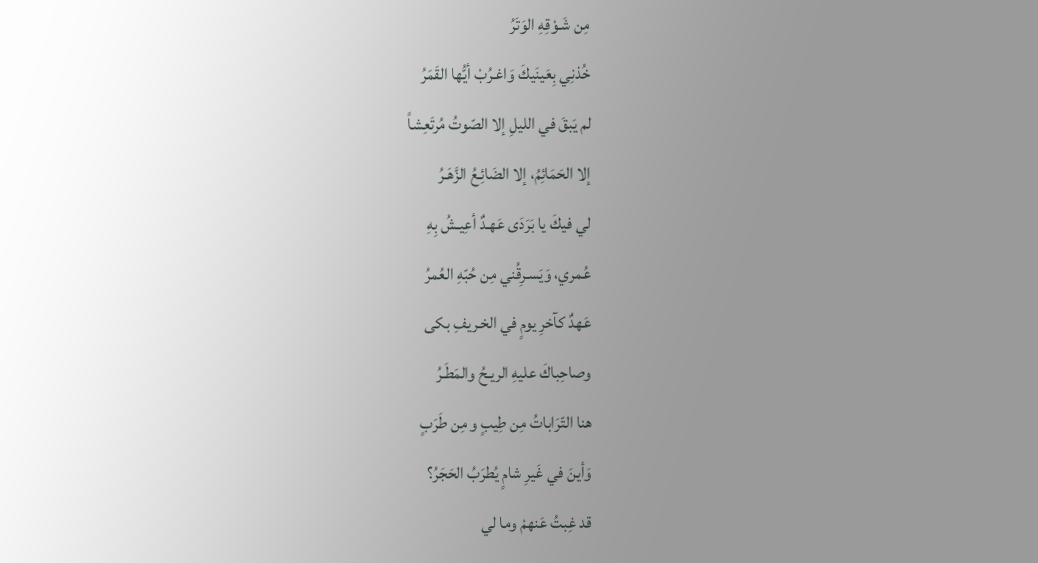مِن شَـوْقِهِ الوَتَرُ
خُذنِي بِعَينَيكَ وَاغـرُبْ أيُّها القَمَرُ
لم يَبقَ في الليلِ إلا الصّوتُ مُرتَعِشاً
إلا الحَمَائِمُ، إلا الضَائِـعُ الزَّهَـرُ
لي فيكَ يا بَرَدَى عَهـدٌ أعِيـشُ بِهِ
عُمري، وَيَسـرِقُني مِن حُبّهِ العُمرُ
عَهدٌ كآخرِ يومٍ في الخـريفِ بكى
وصاحِباكَ عليهِ الريـحُ والمَطَـرُ
هنا التّرَاباتُ مِن طِيبٍ و مِن طَرَبٍ
وَأينَ في غَيرِ شامٍ يُطرَبُ الحَجَرُ؟
قد غِبتُ عَنهمْ وما لي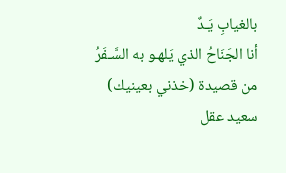بالغيابِ يَـدٌ
أنا الجَنَاحُ الذي يَلهـو به السَّـفَرُ
من قصيدة (خذني بعينيك)
سعيد عقل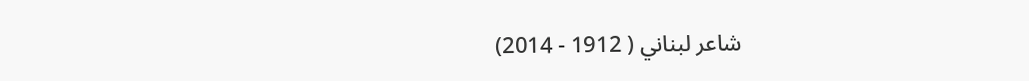شاعر لبناني ( 1912 - 2014)